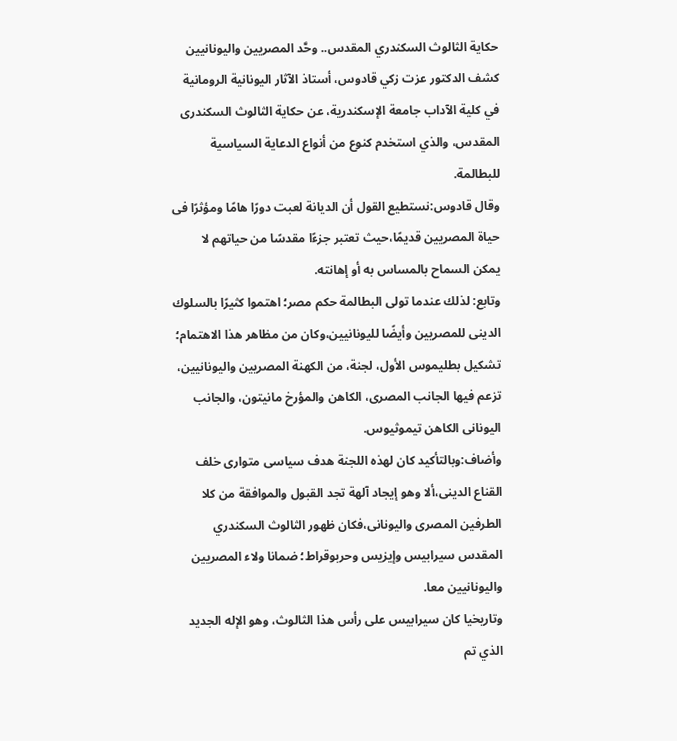حكاية الثالوث السكندري المقدس.. وحَّد المصريين واليونانيين
كشف الدكتور عزت زكي قادوس، أستاذ الآثار اليونانية الرومانية في كلية الآداب جامعة الإسكندرية، عن حكاية الثالوث السكندرى المقدس، والذي استخدم كنوع من أنواع الدعاية السياسية للبطالمة.
وقال قادوس:نستطيع القول أن الديانة لعبت دورًا هامًا ومؤثرًا فى حياة المصريين قديمًا،حيث تعتبر جزءًا مقدسًا من حياتهم لا يمكن السماح بالمساس به أو إهانته.
وتابع: لذلك عندما تولى البطالمة حكم مصر؛ اهتموا كثيرًا بالسلوك الدينى للمصريين وأيضًا لليونانيين،وكان من مظاهر هذا الاهتمام؛ تشكيل بطليموس الأول، لجنة، من الكهنة المصريين واليونانيين، تزعم فيها الجانب المصرى، الكاهن والمؤرخ مانيتون، والجانب اليونانى الكاهن تيموثيوس.
وأضاف:وبالتأكيد كان لهذه اللجنة هدف سياسى متوارى خلف القناع الدينى،ألا وهو إيجاد آلهة تجد القبول والموافقة من كلا الطرفين المصرى واليونانى،فكان ظهور الثالوث السكندري المقدس سيرابيس وإيزيس وحربوقراط؛ ضمانا ولاء المصريين واليونانيين معا.
وتاريخيا كان سيرابيس على رأس هذا الثالوث، وهو الإله الجديد الذي تم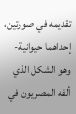تقديمه في صورتين، إحداهما حيوانية- وهو الشكل الذي ألفه المصريون في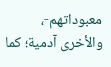معبوداتهم-، والأخرى آدمية؛ كما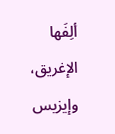ألِفَها الإغريق، وإيزيس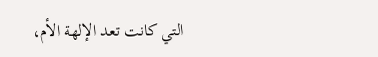التي كانت تعد الإلهة الأم،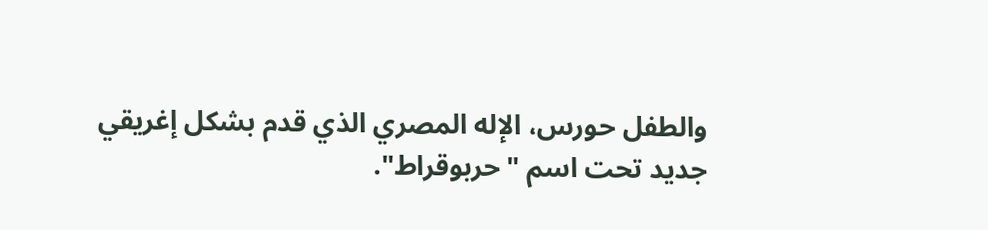والطفل حورس، الإله المصري الذي قدم بشكل إغريقي جديد تحت اسم "حربوقراط".